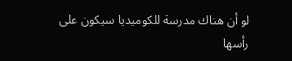لو أن هناك مدرسة للكوميديا سيكون على رأسها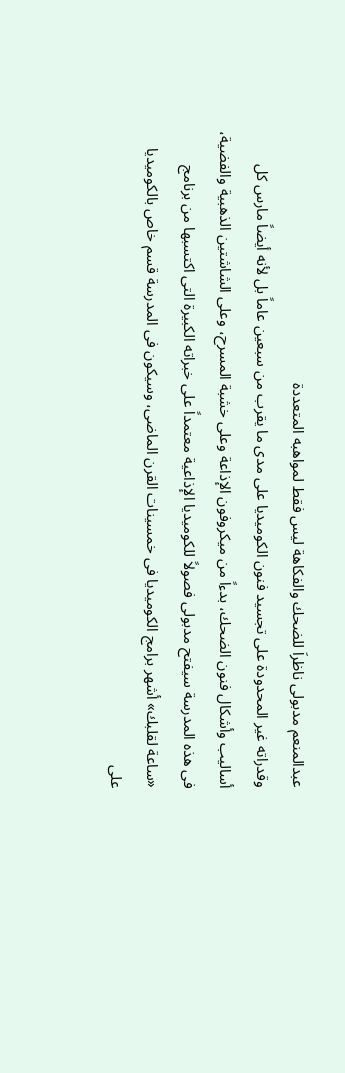عبدالمنعم مدبولى ناظراَ للضحك والفكاهة ليس فقط لمواهبه المتعددة
وقدراته غير المحدودة على تجسيد فنون الكوميديا على مدى ما يقرب من سبعين عاماً بل لأنه أيضاً مارس كل أساليب وأشكال فنون الضحك، بدءاً من ميكروفون الإذاعة وعلى خشبة المسرح، وعلى الشاشتين الذهبية والفضية، فى هذه المدرسة سيفتح مدبولى فصولاً للكوميديا الإذاعية معتمداً على خبراته الكبيرة التى اكتسبها من برنامج «ساعة لقلبك» أشهر برامج الكوميديا فى خمسينات القرن الماضى، وسيكون فى المدرسة قسم خاص بالكوميديا على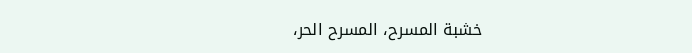خشبة المسرح، المسرح الحر،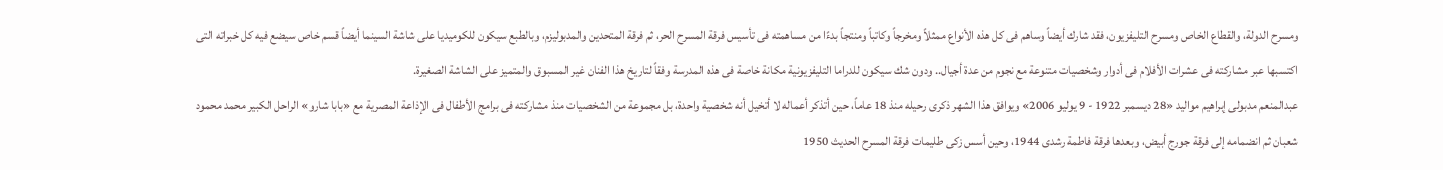ومسرح الدولة، والقطاع الخاص ومسرح التليفزيون، فقد شارك أيضاً وساهم فى كل هذه الأنواع ممثلاً ومخرجاً وكاتباً ومنتجاً بدءًا من مساهمته فى تأسيس فرقة المسرح الحر، ثم فرقة المتحدين والمدبوليزم، وبالطبع سيكون للكوميديا على شاشة السينما أيضاً قسم خاص سيضع فيه كل خبراته التى اكتسبها عبر مشاركته فى عشرات الأفلام فى أدوار وشخصيات متنوعة مع نجوم من عدة أجيال.. ودون شك سيكون للدراما التليفزيونية مكانة خاصة فى هذه المدرسة وفقاً لتاريخ هذا الفنان غير المسبوق والمتميز على الشاشة الصغيرة.
عبدالمنعم مدبولى إبراهيم مواليد «28 ديسمبر 1922 - 9 يوليو 2006» ويوافق هذا الشهر ذكرى رحيله منذ 18 عاماً، حين أتذكر أعماله لا أتخيل أنه شخصية واحدة، بل مجموعة من الشخصيات منذ مشاركته فى برامج الأطفال فى الإذاعة المصرية مع «بابا شارو» الراحل الكبير محمد محمود شعبان ثم انضمامه إلى فرقة جورج أبيض، وبعدها فرقة فاطمة رشدى 1944، وحين أسس زكى طليمات فرقة المسرح الحديث 1950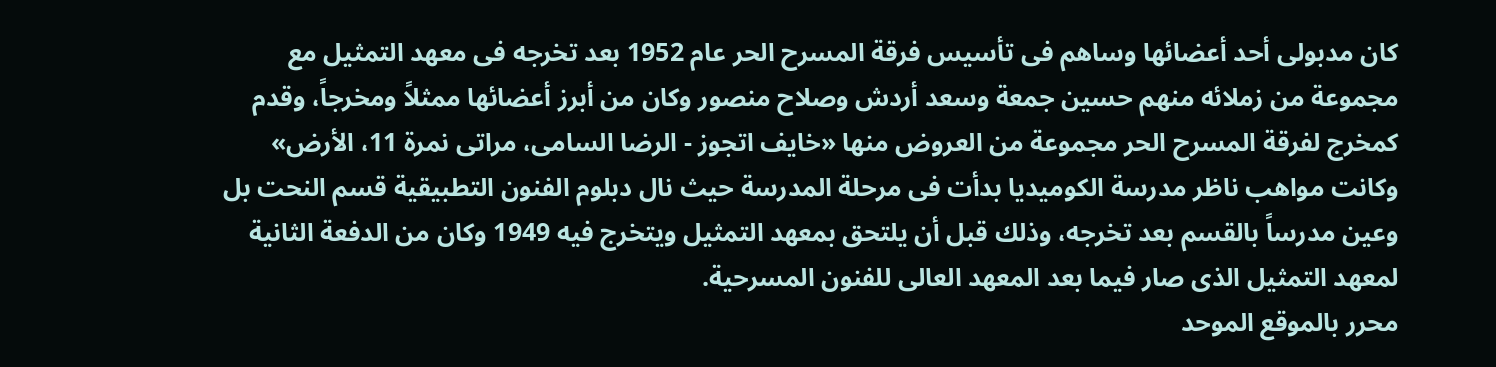كان مدبولى أحد أعضائها وساهم فى تأسيس فرقة المسرح الحر عام 1952 بعد تخرجه فى معهد التمثيل مع مجموعة من زملائه منهم حسين جمعة وسعد أردش وصلاح منصور وكان من أبرز أعضائها ممثلاً ومخرجاً، وقدم كمخرج لفرقة المسرح الحر مجموعة من العروض منها «خايف اتجوز - الرضا السامى، مراتى نمرة 11، الأرض» وكانت مواهب ناظر مدرسة الكوميديا بدأت فى مرحلة المدرسة حيث نال دبلوم الفنون التطبيقية قسم النحت بل وعين مدرساً بالقسم بعد تخرجه، وذلك قبل أن يلتحق بمعهد التمثيل ويتخرج فيه 1949 وكان من الدفعة الثانية لمعهد التمثيل الذى صار فيما بعد المعهد العالى للفنون المسرحية.
محرر بالموقع الموحد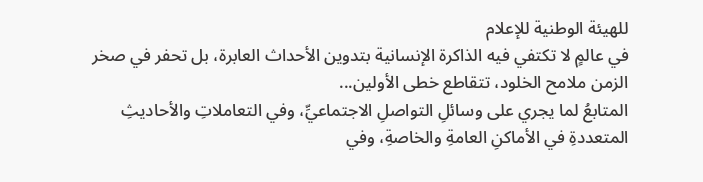للهيئة الوطنية للإعلام
في عالمٍ لا تكتفي فيه الذاكرة الإنسانية بتدوين الأحداث العابرة، بل تحفر في صخر الزمن ملامح الخلود، تتقاطع خطى الأولين...
المتابعُ لما يجري على وسائلِ التواصلِ الاجتماعيِّ، وفي التعاملاتِ والأحاديثِ المتعددةِ في الأماكنِ العامةِ والخاصةِ، وفي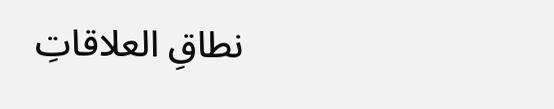نطاقِ العلاقاتِ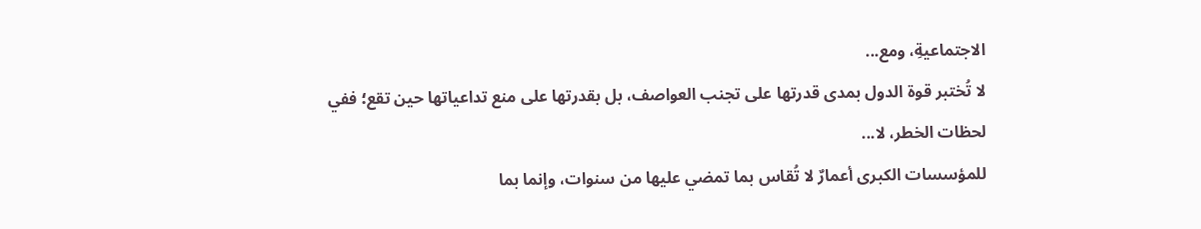الاجتماعيةِ، ومع...
لا تُختبر قوة الدول بمدى قدرتها على تجنب العواصف، بل بقدرتها على منع تداعياتها حين تقع؛ ففي لحظات الخطر، لا...
للمؤسسات الكبرى أعمارٌ لا تُقاس بما تمضي عليها من سنوات، وإنما بما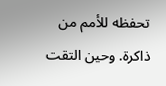تحفظه للأمم من ذاكرة. وحين التقت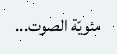مئويّة الصوت...